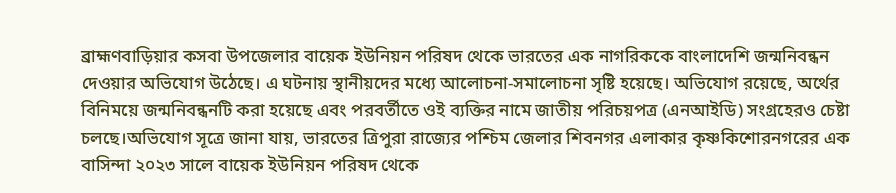ব্রাহ্মণবাড়িয়ার কসবা উপজেলার বায়েক ইউনিয়ন পরিষদ থেকে ভারতের এক নাগরিককে বাংলাদেশি জন্মনিবন্ধন দেওয়ার অভিযোগ উঠেছে। এ ঘটনায় স্থানীয়দের মধ্যে আলোচনা-সমালোচনা সৃষ্টি হয়েছে। অভিযোগ রয়েছে, অর্থের বিনিময়ে জন্মনিবন্ধনটি করা হয়েছে এবং পরবর্তীতে ওই ব্যক্তির নামে জাতীয় পরিচয়পত্র (এনআইডি) সংগ্রহেরও চেষ্টা চলছে।অভিযোগ সূত্রে জানা যায়, ভারতের ত্রিপুরা রাজ্যের পশ্চিম জেলার শিবনগর এলাকার কৃষ্ণকিশোরনগরের এক বাসিন্দা ২০২৩ সালে বায়েক ইউনিয়ন পরিষদ থেকে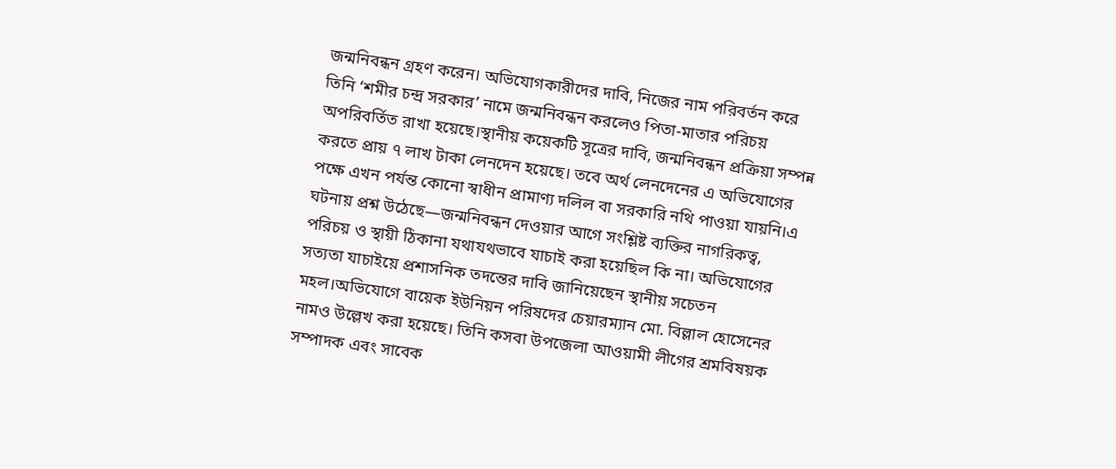জন্মনিবন্ধন গ্রহণ করেন। অভিযোগকারীদের দাবি, নিজের নাম পরিবর্তন করে তিনি ‘শমীর চন্দ্র সরকার’ নামে জন্মনিবন্ধন করলেও পিতা-মাতার পরিচয় অপরিবর্তিত রাখা হয়েছে।স্থানীয় কয়েকটি সূত্রের দাবি, জন্মনিবন্ধন প্রক্রিয়া সম্পন্ন করতে প্রায় ৭ লাখ টাকা লেনদেন হয়েছে। তবে অর্থ লেনদেনের এ অভিযোগের পক্ষে এখন পর্যন্ত কোনো স্বাধীন প্রামাণ্য দলিল বা সরকারি নথি পাওয়া যায়নি।এ ঘটনায় প্রশ্ন উঠেছে—জন্মনিবন্ধন দেওয়ার আগে সংশ্লিষ্ট ব্যক্তির নাগরিকত্ব, পরিচয় ও স্থায়ী ঠিকানা যথাযথভাবে যাচাই করা হয়েছিল কি না। অভিযোগের সত্যতা যাচাইয়ে প্রশাসনিক তদন্তের দাবি জানিয়েছেন স্থানীয় সচেতন মহল।অভিযোগে বায়েক ইউনিয়ন পরিষদের চেয়ারম্যান মো. বিল্লাল হোসেনের নামও উল্লেখ করা হয়েছে। তিনি কসবা উপজেলা আওয়ামী লীগের শ্রমবিষয়ক সম্পাদক এবং সাবেক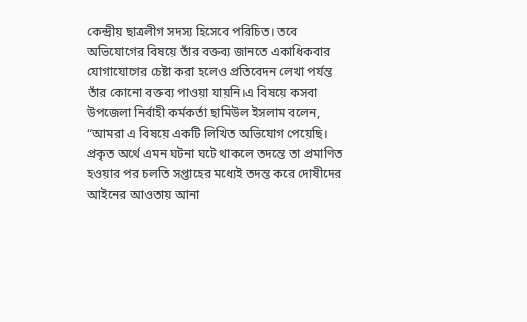কেন্দ্রীয় ছাত্রলীগ সদস্য হিসেবে পরিচিত। তবে অভিযোগের বিষয়ে তাঁর বক্তব্য জানতে একাধিকবার যোগাযোগের চেষ্টা করা হলেও প্রতিবেদন লেখা পর্যন্ত তাঁর কোনো বক্তব্য পাওয়া যায়নি।এ বিষয়ে কসবা উপজেলা নির্বাহী কর্মকর্তা ছামিউল ইসলাম বলেন, “আমরা এ বিষয়ে একটি লিখিত অভিযোগ পেয়েছি। প্রকৃত অর্থে এমন ঘটনা ঘটে থাকলে তদন্তে তা প্রমাণিত হওয়ার পর চলতি সপ্তাহের মধ্যেই তদন্ত করে দোষীদের আইনের আওতায় আনা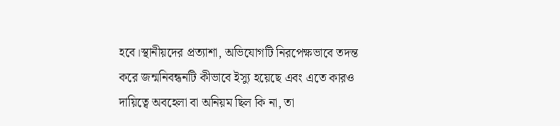হবে।স্থানীয়দের প্রত্যাশা, অভিযোগটি নিরপেক্ষভাবে তদন্ত করে জন্মনিবন্ধনটি কীভাবে ইস্যু হয়েছে এবং এতে কারও দায়িত্বে অবহেলা বা অনিয়ম ছিল কি না, তা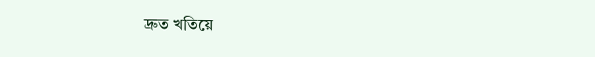দ্রুত খতিয়ে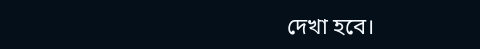দেখা হবে।